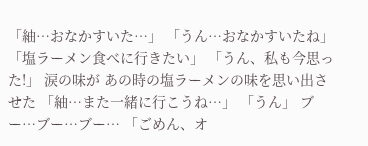「紬…おなかすいた…」 「うん…おなかすいたね」 「塩ラーメン食べに行きたい」 「うん、私も今思った!」 涙の味が あの時の塩ラーメンの味を思い出させた 「紬…また一緒に行こうね…」 「うん」 ブー…ブー…ブー… 「ごめん、オ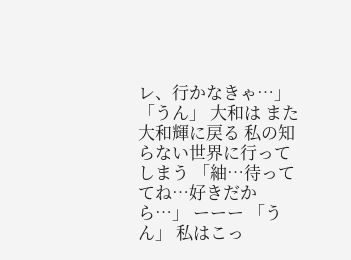レ、行かなきゃ…」 「うん」 大和は また大和輝に戻る 私の知らない世界に行ってしまう 「紬…待っててね…好きだから…」 ーーー 「うん」 私はこっ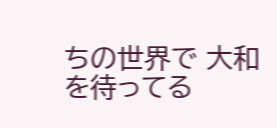ちの世界で 大和を待ってる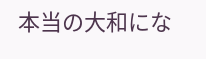本当の大和にな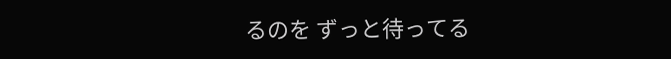るのを ずっと待ってる